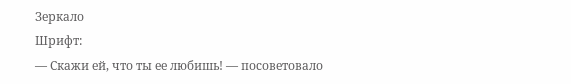Зеркало
Шрифт:
— Скажи ей, что ты ее любишь! — посоветовало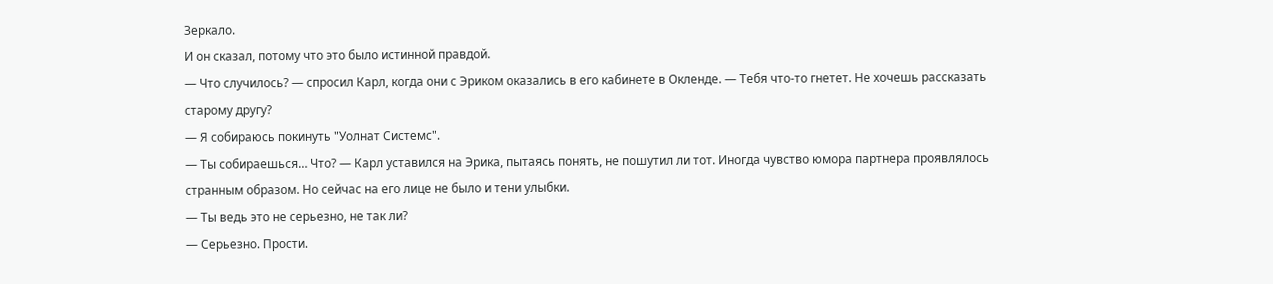Зеркало.
И он сказал, потому что это было истинной правдой.
— Что случилось? — спросил Карл, когда они с Эриком оказались в его кабинете в Окленде. — Тебя что-то гнетет. Не хочешь рассказать старому другу?
— Я собираюсь покинуть "Уолнат Системс".
— Ты собираешься… Что? — Карл уставился на Эрика, пытаясь понять, не пошутил ли тот. Иногда чувство юмора партнера проявлялось странным образом. Но сейчас на его лице не было и тени улыбки.
— Ты ведь это не серьезно, не так ли?
— Серьезно. Прости.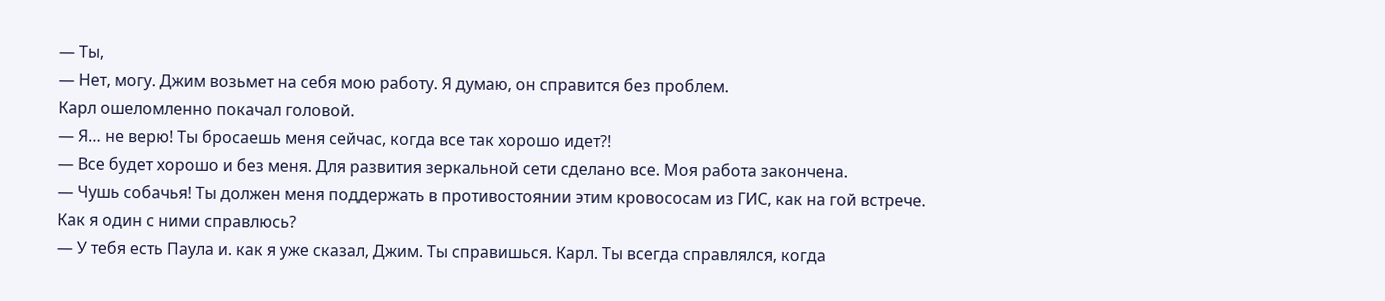— Ты,
— Нет, могу. Джим возьмет на себя мою работу. Я думаю, он справится без проблем.
Карл ошеломленно покачал головой.
— Я… не верю! Ты бросаешь меня сейчас, когда все так хорошо идет?!
— Все будет хорошо и без меня. Для развития зеркальной сети сделано все. Моя работа закончена.
— Чушь собачья! Ты должен меня поддержать в противостоянии этим кровососам из ГИС, как на гой встрече. Как я один с ними справлюсь?
— У тебя есть Паула и. как я уже сказал, Джим. Ты справишься. Карл. Ты всегда справлялся, когда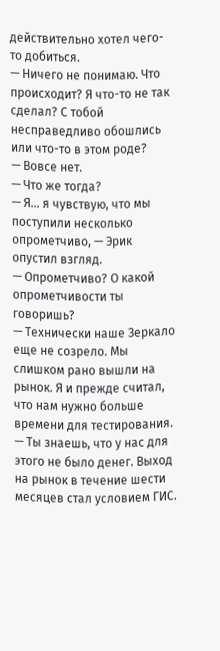действительно хотел чего-то добиться.
— Ничего не понимаю. Что происходит? Я что-то не так сделал? С тобой несправедливо обошлись или что-то в этом роде?
— Вовсе нет.
— Что же тогда?
— Я… я чувствую, что мы поступили несколько опрометчиво, — Эрик опустил взгляд.
— Опрометчиво? О какой опрометчивости ты говоришь?
— Технически наше Зеркало еще не созрело. Мы слишком рано вышли на рынок. Я и прежде считал, что нам нужно больше времени для тестирования.
— Ты знаешь, что у нас для этого не было денег. Выход на рынок в течение шести месяцев стал условием ГИС.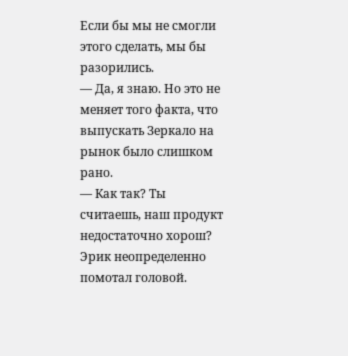Если бы мы не смогли этого сделать, мы бы разорились.
— Да, я знаю. Но это не меняет того факта, что выпускать Зеркало на рынок было слишком рано.
— Как так? Ты считаешь, наш продукт недостаточно хорош?
Эрик неопределенно помотал головой.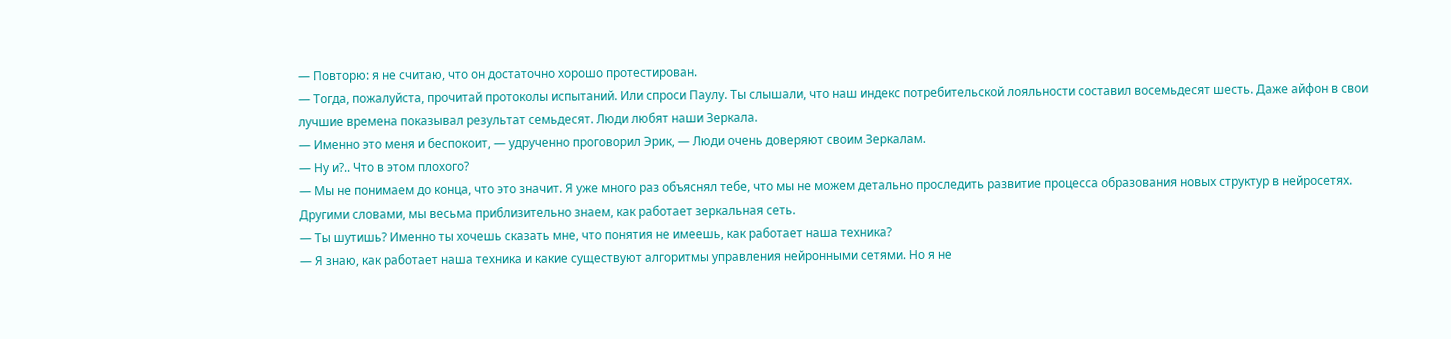— Повторю: я не считаю, что он достаточно хорошо протестирован.
— Тогда, пожалуйста, прочитай протоколы испытаний. Или спроси Паулу. Ты слышали, что наш индекс потребительской лояльности составил восемьдесят шесть. Даже айфон в свои лучшие времена показывал результат семьдесят. Люди любят наши Зеркала.
— Именно это меня и беспокоит, — удрученно проговорил Эрик, — Люди очень доверяют своим Зеркалам.
— Ну и?.. Что в этом плохого?
— Мы не понимаем до конца, что это значит. Я уже много раз объяснял тебе, что мы не можем детально проследить развитие процесса образования новых структур в нейросетях. Другими словами, мы весьма приблизительно знаем, как работает зеркальная сеть.
— Ты шутишь? Именно ты хочешь сказать мне, что понятия не имеешь, как работает наша техника?
— Я знаю, как работает наша техника и какие существуют алгоритмы управления нейронными сетями. Но я не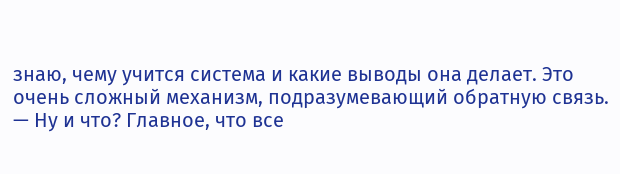знаю, чему учится система и какие выводы она делает. Это очень сложный механизм, подразумевающий обратную связь.
— Ну и что? Главное, что все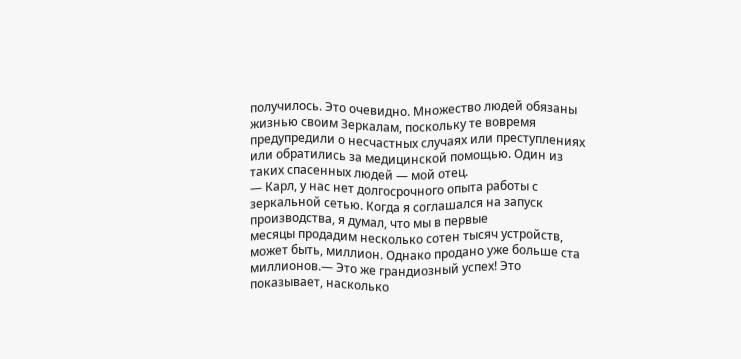получилось. Это очевидно. Множество людей обязаны жизнью своим Зеркалам, поскольку те вовремя предупредили о несчастных случаях или преступлениях или обратились за медицинской помощью. Один из таких спасенных людей — мой отец.
— Карл, у нас нет долгосрочного опыта работы с зеркальной сетью. Когда я соглашался на запуск производства, я думал, что мы в первые
месяцы продадим несколько сотен тысяч устройств, может быть, миллион. Однако продано уже больше ста миллионов.— Это же грандиозный успех! Это показывает, насколько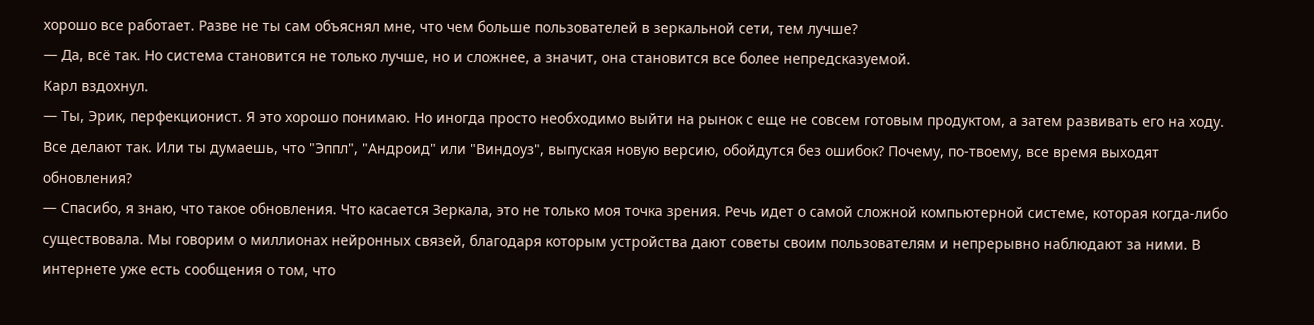хорошо все работает. Разве не ты сам объяснял мне, что чем больше пользователей в зеркальной сети, тем лучше?
— Да, всё так. Но система становится не только лучше, но и сложнее, а значит, она становится все более непредсказуемой.
Карл вздохнул.
— Ты, Эрик, перфекционист. Я это хорошо понимаю. Но иногда просто необходимо выйти на рынок с еще не совсем готовым продуктом, а затем развивать его на ходу. Все делают так. Или ты думаешь, что "Эппл", "Андроид" или "Виндоуз", выпуская новую версию, обойдутся без ошибок? Почему, по-твоему, все время выходят обновления?
— Спасибо, я знаю, что такое обновления. Что касается Зеркала, это не только моя точка зрения. Речь идет о самой сложной компьютерной системе, которая когда-либо существовала. Мы говорим о миллионах нейронных связей, благодаря которым устройства дают советы своим пользователям и непрерывно наблюдают за ними. В интернете уже есть сообщения о том, что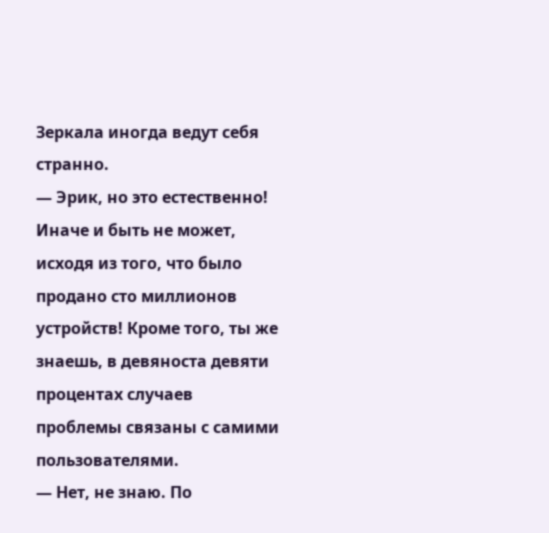Зеркала иногда ведут себя странно.
— Эрик, но это естественно! Иначе и быть не может, исходя из того, что было продано сто миллионов устройств! Кроме того, ты же знаешь, в девяноста девяти процентах случаев проблемы связаны с самими пользователями.
— Нет, не знаю. По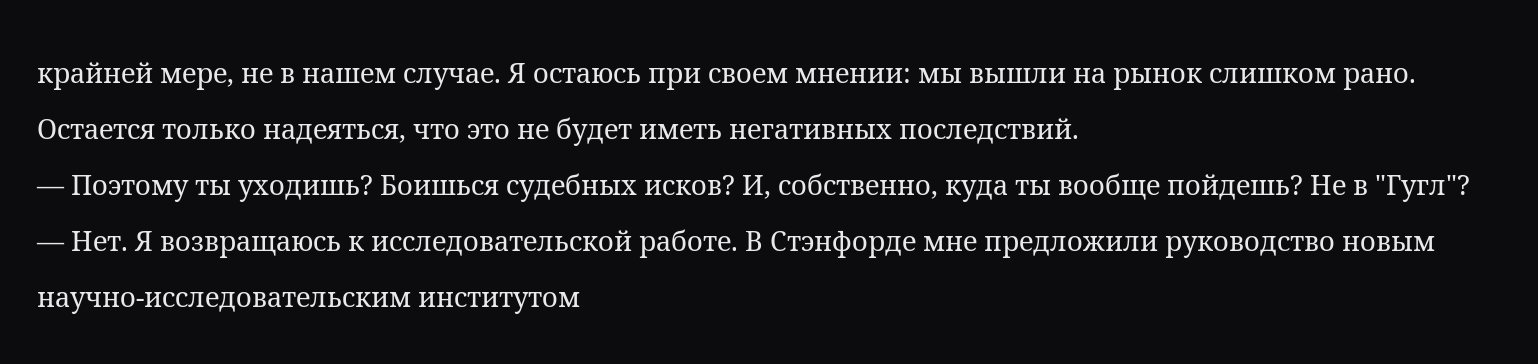крайней мере, не в нашем случае. Я остаюсь при своем мнении: мы вышли на рынок слишком рано. Остается только надеяться, что это не будет иметь негативных последствий.
— Поэтому ты уходишь? Боишься судебных исков? И, собственно, куда ты вообще пойдешь? Не в "Гугл"?
— Нет. Я возвращаюсь к исследовательской работе. В Стэнфорде мне предложили руководство новым научно-исследовательским институтом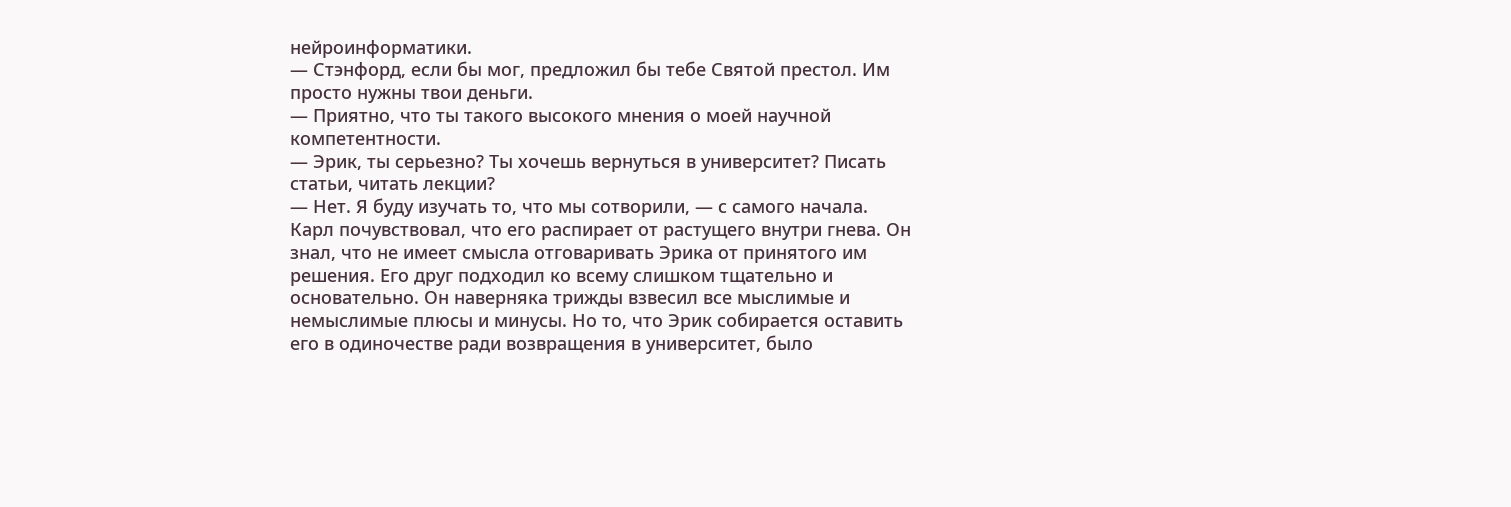нейроинформатики.
— Стэнфорд, если бы мог, предложил бы тебе Святой престол. Им просто нужны твои деньги.
— Приятно, что ты такого высокого мнения о моей научной компетентности.
— Эрик, ты серьезно? Ты хочешь вернуться в университет? Писать статьи, читать лекции?
— Нет. Я буду изучать то, что мы сотворили, — с самого начала.
Карл почувствовал, что его распирает от растущего внутри гнева. Он знал, что не имеет смысла отговаривать Эрика от принятого им решения. Его друг подходил ко всему слишком тщательно и основательно. Он наверняка трижды взвесил все мыслимые и немыслимые плюсы и минусы. Но то, что Эрик собирается оставить его в одиночестве ради возвращения в университет, было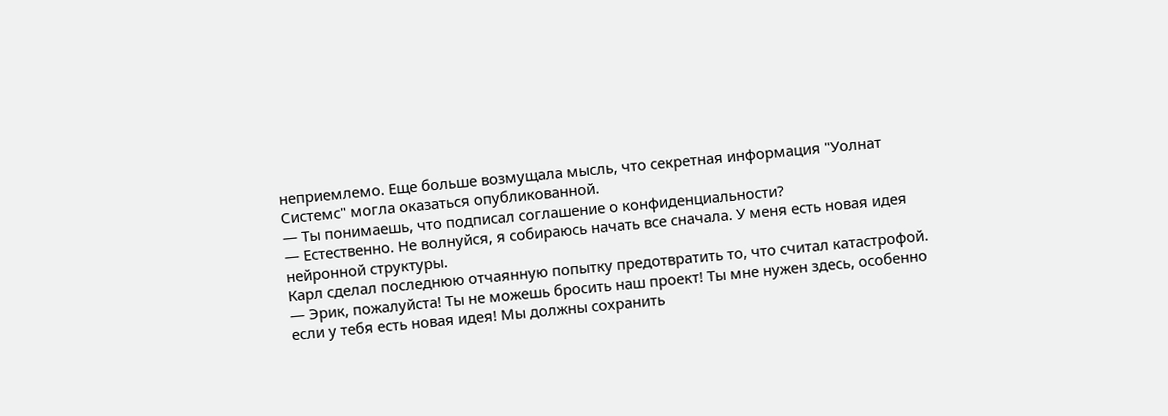неприемлемо. Еще больше возмущала мысль, что секретная информация "Уолнат Системс" могла оказаться опубликованной.
— Ты понимаешь, что подписал соглашение о конфиденциальности?
— Естественно. Не волнуйся, я собираюсь начать все сначала. У меня есть новая идея нейронной структуры.
Карл сделал последнюю отчаянную попытку предотвратить то, что считал катастрофой.
— Эрик, пожалуйста! Ты не можешь бросить наш проект! Ты мне нужен здесь, особенно если у тебя есть новая идея! Мы должны сохранить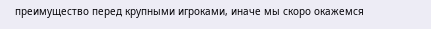преимущество перед крупными игроками, иначе мы скоро окажемся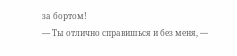за бортом!
— Ты отлично справишься и без меня, —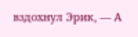вздохнул Эрик, — А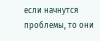если начнутся проблемы, то они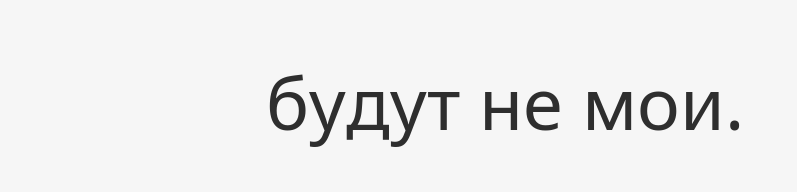будут не мои.